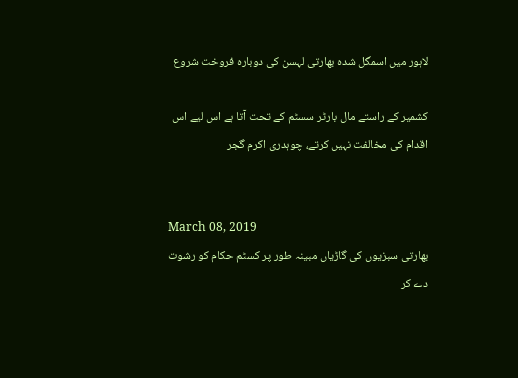لاہور میں اسمگل شدہ بھارتی لہسن کی دوبارہ فروخت شروع

کشمیر کے راستے مال بارٹر سسٹم کے تحت آتا ہے اس لیے اس اقدام کی مخالفت نہیں کرتے، چوہدری اکرم گجر


March 08, 2019
بھارتی سبزیوں کی گاڑیاں مبینہ طور پر کسٹم حکام کو رشوت دے کر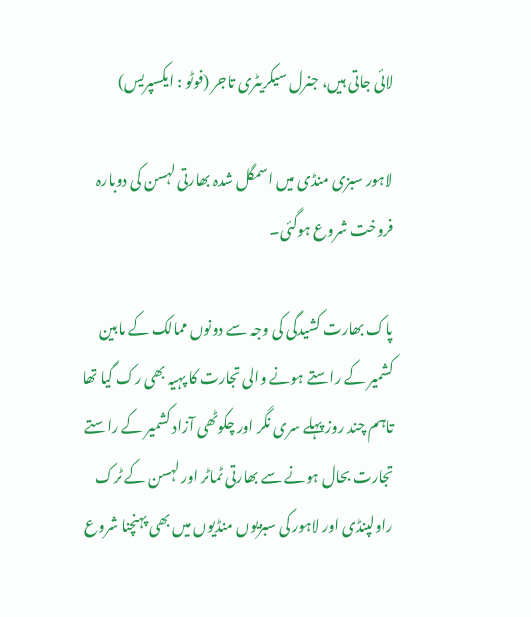لائی جاتی ہیں، جنرل سیکریٹری تاجر (فوٹو : ایکسپریس)

لاہور سبزی منڈی میں اسمگل شدہ بھارتی لہسن کی دوبارہ فروخت شروع ہوگئی۔

پاک بھارت کشیدگی کی وجہ سے دونوں ممالک کے مابین کشمیر کے راستے ہونے والی تجارت کا پہیہ بھی رک گیا تھا تاہم چند روز پہلے سری نگر اور چکوٹھی آزاد کشمیر کے راستے تجارت بحال ہونے سے بھارتی ٹماٹر اور لہسن کے ٹرک راولپنڈی اور لاہور کی سبزیوں منڈیوں میں بھی پہنچنا شروع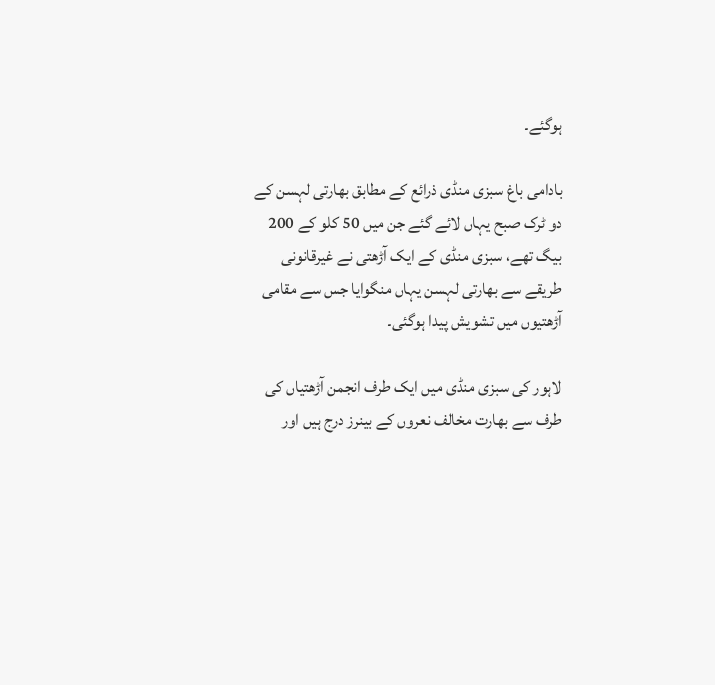ہوگئے۔

بادامی باغ سبزی منڈی ذرائع کے مطابق بھارتی لہسن کے دو ٹرک صبح یہاں لائے گئے جن میں 50 کلو کے 200 بیگ تھے، سبزی منڈی کے ایک آڑھتی نے غیرقانونی طریقے سے بھارتی لہسن یہاں منگوایا جس سے مقامی آڑھتیوں میں تشویش پیدا ہوگئی۔

لاہور کی سبزی منڈی میں ایک طرف انجمن آڑھتیاں کی طرف سے بھارت مخالف نعروں کے بینرز درج ہیں اور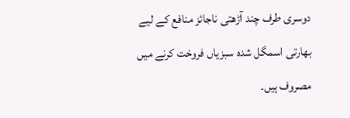دوسری طرف چند آڑھتی ناجائز منافع کے لیے بھارتی اسمگل شدہ سبزیاں فروخت کرنے میں مصروف ہیں۔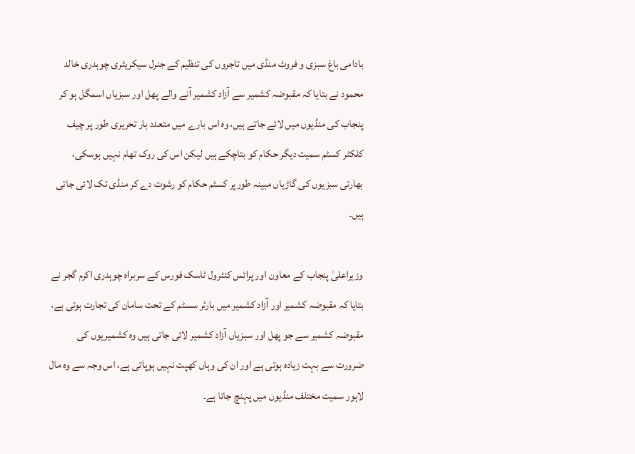بادامی باغ سبزی و فروٹ منڈی میں تاجروں کی تنظیم کے جنرل سیکریٹری چوہدری خالد محمود نے بتایا کہ مقبوضہ کشمیر سے آزاد کشمیر آنے والے پھل اور سبزیاں اسمگل ہو کر پنجاب کی منڈیوں میں لائے جاتے ہیں، وہ اس بارے میں متعدد بار تحریری طور پر چیف کلکٹر کسٹم سمیت دیگر حکام کو بتاچکے ہیں لیکن اس کی روک تھام نہیں ہوسکی، بھارتی سبزیوں کی گاڑیاں مبینہ طورپر کسٹم حکام کو رشوت دے کر منڈی تک لائی جاتی ہیں۔

وزیراعلیٰ پنجاب کے معاون اور پرائس کنٹرول ٹاسک فورس کے سربراہ چوہدری اکرم گجر نے بتایا کہ مقبوضہ کشمیر اور آزاد کشمیر میں بارٹر سسٹم کے تحت سامان کی تجارت ہوتی ہے، مقبوضہ کشمیر سے جو پھل اور سبزیاں آزاد کشمیر لائی جاتی ہیں وہ کشمیریوں کی ضرورت سے بہت زیادہ ہوتی ہے اور ان کی وہاں کھپت نہیں ہوپاتی ہے، اس وجہ سے وہ مال لاہور سمیت مختلف منڈیوں میں پہنچ جاتا ہے۔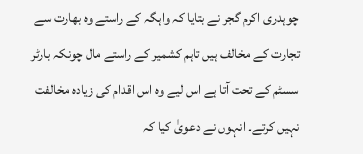چوہدری اکرم گجر نے بتایا کہ واہگہ کے راستے وہ بھارت سے تجارت کے مخالف ہیں تاہم کشمیر کے راستے مال چونکہ بارٹر سسٹم کے تحت آتا ہے اس لیے وہ اس اقدام کی زیادہ مخالفت نہیں کرتے۔ انہوں نے دعویٰ کیا کہ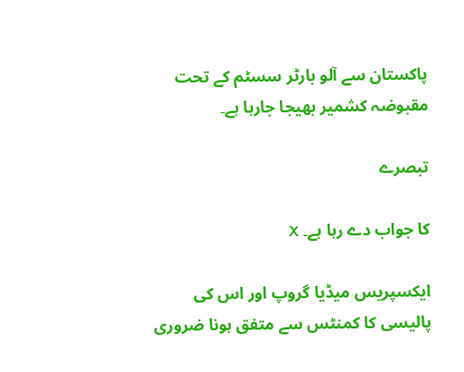پاکستان سے آلو بارٹر سسٹم کے تحت مقبوضہ کشمیر بھیجا جارہا ہے۔

تبصرے

کا جواب دے رہا ہے۔ X

ایکسپریس میڈیا گروپ اور اس کی پالیسی کا کمنٹس سے متفق ہونا ضروری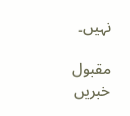نہیں۔

مقبول خبریں